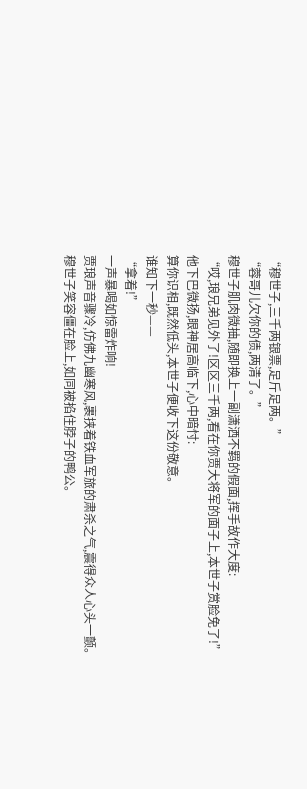“穆世子,三千两银票,足斤足两。”
“蓉哥儿欠你的债,两清了。”
穆世子肌肉微抽,随即换上一副潇洒不羁的假面,挥手故作大度:
“哎,琅兄弟见外了!区区三千两,看在你贾大将军的面子上,本世子赏脸免了!”
他下巴微扬,眼神居高临下,心中暗忖:
算你识相,既然低头,本世子便收下这份敬意。
谁知下一秒——
“拿着!”
一声暴喝如惊雷炸响!
贾琅声音骤冷,仿佛九幽寒风,裹挟着铁血军旅的肃杀之气,震得众人心头一颤。
穆世子笑容僵在脸上,如同被掐住脖子的鸭公。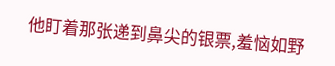他盯着那张递到鼻尖的银票,羞恼如野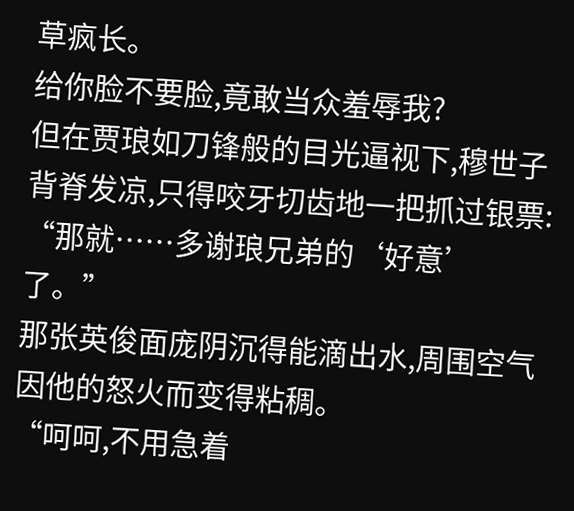草疯长。
给你脸不要脸,竟敢当众羞辱我?
但在贾琅如刀锋般的目光逼视下,穆世子背脊发凉,只得咬牙切齿地一把抓过银票:
“那就……多谢琅兄弟的‘好意’了。”
那张英俊面庞阴沉得能滴出水,周围空气因他的怒火而变得粘稠。
“呵呵,不用急着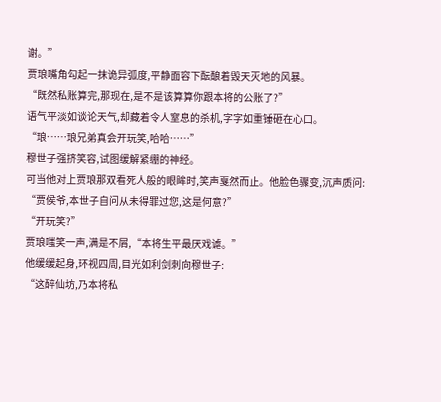谢。”
贾琅嘴角勾起一抹诡异弧度,平静面容下酝酿着毁天灭地的风暴。
“既然私账算完,那现在,是不是该算算你跟本将的公账了?”
语气平淡如谈论天气,却藏着令人窒息的杀机,字字如重锤砸在心口。
“琅……琅兄弟真会开玩笑,哈哈……”
穆世子强挤笑容,试图缓解紧绷的神经。
可当他对上贾琅那双看死人般的眼眸时,笑声戛然而止。他脸色骤变,沉声质问:
“贾侯爷,本世子自问从未得罪过您,这是何意?”
“开玩笑?”
贾琅嗤笑一声,满是不屑,“本将生平最厌戏谑。”
他缓缓起身,环视四周,目光如利剑刺向穆世子:
“这醉仙坊,乃本将私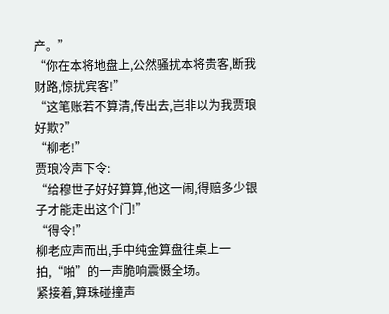产。”
“你在本将地盘上,公然骚扰本将贵客,断我财路,惊扰宾客!”
“这笔账若不算清,传出去,岂非以为我贾琅好欺?”
“柳老!”
贾琅冷声下令:
“给穆世子好好算算,他这一闹,得赔多少银子才能走出这个门!”
“得令!”
柳老应声而出,手中纯金算盘往桌上一拍,“啪”的一声脆响震慑全场。
紧接着,算珠碰撞声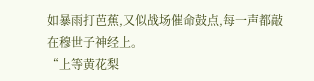如暴雨打芭蕉,又似战场催命鼓点,每一声都敲在穆世子神经上。
“上等黄花梨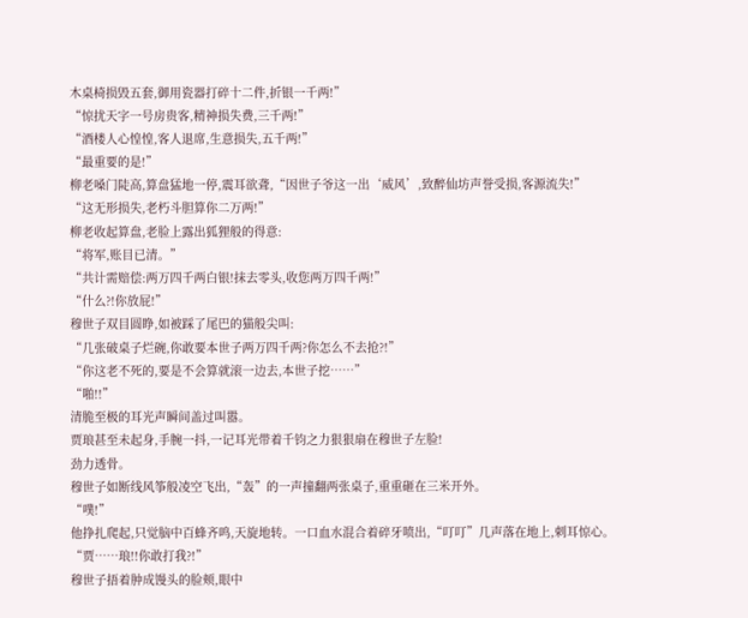木桌椅损毁五套,御用瓷器打碎十二件,折银一千两!”
“惊扰天字一号房贵客,精神损失费,三千两!”
“酒楼人心惶惶,客人退席,生意损失,五千两!”
“最重要的是!”
柳老嗓门陡高,算盘猛地一停,震耳欲聋,“因世子爷这一出‘威风’,致醉仙坊声誉受损,客源流失!”
“这无形损失,老朽斗胆算你二万两!”
柳老收起算盘,老脸上露出狐狸般的得意:
“将军,账目已清。”
“共计需赔偿:两万四千两白银!抹去零头,收您两万四千两!”
“什么?!你放屁!”
穆世子双目圆睁,如被踩了尾巴的猫般尖叫:
“几张破桌子烂碗,你敢要本世子两万四千两?你怎么不去抢?!”
“你这老不死的,要是不会算就滚一边去,本世子挖……”
“啪!!”
清脆至极的耳光声瞬间盖过叫嚣。
贾琅甚至未起身,手腕一抖,一记耳光带着千钧之力狠狠扇在穆世子左脸!
劲力透骨。
穆世子如断线风筝般凌空飞出,“轰”的一声撞翻两张桌子,重重砸在三米开外。
“噗!”
他挣扎爬起,只觉脑中百蜂齐鸣,天旋地转。一口血水混合着碎牙喷出,“叮叮”几声落在地上,刺耳惊心。
“贾……琅!!你敢打我?!”
穆世子捂着肿成馒头的脸颊,眼中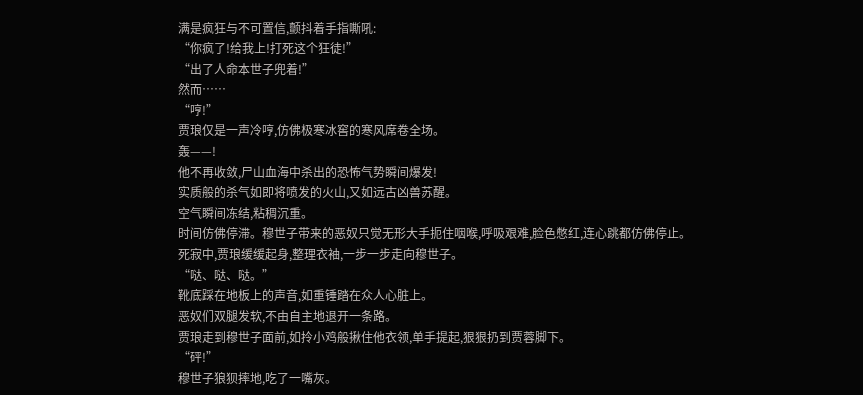满是疯狂与不可置信,颤抖着手指嘶吼:
“你疯了!给我上!打死这个狂徒!”
“出了人命本世子兜着!”
然而……
“哼!”
贾琅仅是一声冷哼,仿佛极寒冰窖的寒风席卷全场。
轰——!
他不再收敛,尸山血海中杀出的恐怖气势瞬间爆发!
实质般的杀气如即将喷发的火山,又如远古凶兽苏醒。
空气瞬间冻结,粘稠沉重。
时间仿佛停滞。穆世子带来的恶奴只觉无形大手扼住咽喉,呼吸艰难,脸色憋红,连心跳都仿佛停止。
死寂中,贾琅缓缓起身,整理衣袖,一步一步走向穆世子。
“哒、哒、哒。”
靴底踩在地板上的声音,如重锤踏在众人心脏上。
恶奴们双腿发软,不由自主地退开一条路。
贾琅走到穆世子面前,如拎小鸡般揪住他衣领,单手提起,狠狠扔到贾蓉脚下。
“砰!”
穆世子狼狈摔地,吃了一嘴灰。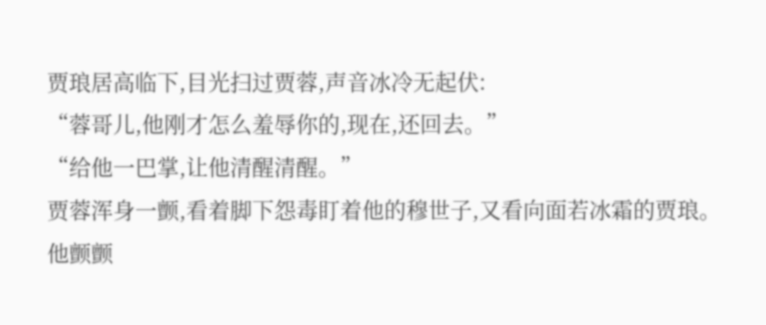贾琅居高临下,目光扫过贾蓉,声音冰冷无起伏:
“蓉哥儿,他刚才怎么羞辱你的,现在,还回去。”
“给他一巴掌,让他清醒清醒。”
贾蓉浑身一颤,看着脚下怨毒盯着他的穆世子,又看向面若冰霜的贾琅。
他颤颤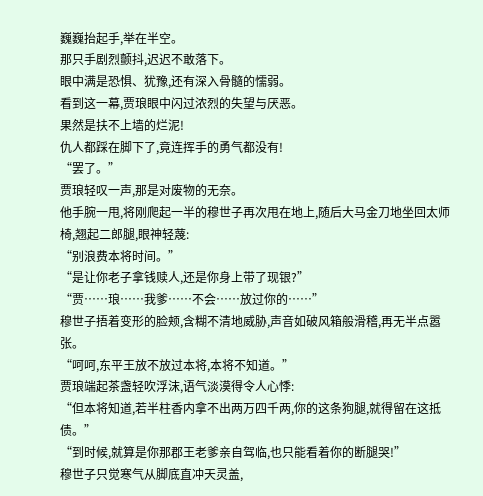巍巍抬起手,举在半空。
那只手剧烈颤抖,迟迟不敢落下。
眼中满是恐惧、犹豫,还有深入骨髓的懦弱。
看到这一幕,贾琅眼中闪过浓烈的失望与厌恶。
果然是扶不上墙的烂泥!
仇人都踩在脚下了,竟连挥手的勇气都没有!
“罢了。”
贾琅轻叹一声,那是对废物的无奈。
他手腕一甩,将刚爬起一半的穆世子再次甩在地上,随后大马金刀地坐回太师椅,翘起二郎腿,眼神轻蔑:
“别浪费本将时间。”
“是让你老子拿钱赎人,还是你身上带了现银?”
“贾……琅……我爹……不会……放过你的……”
穆世子捂着变形的脸颊,含糊不清地威胁,声音如破风箱般滑稽,再无半点嚣张。
“呵呵,东平王放不放过本将,本将不知道。”
贾琅端起茶盏轻吹浮沫,语气淡漠得令人心悸:
“但本将知道,若半柱香内拿不出两万四千两,你的这条狗腿,就得留在这抵债。”
“到时候,就算是你那郡王老爹亲自驾临,也只能看着你的断腿哭!”
穆世子只觉寒气从脚底直冲天灵盖,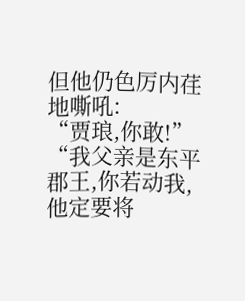但他仍色厉内荏地嘶吼:
“贾琅,你敢!”
“我父亲是东平郡王,你若动我,他定要将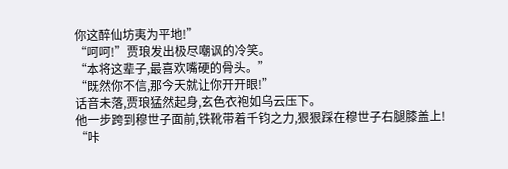你这醉仙坊夷为平地!”
“呵呵!”贾琅发出极尽嘲讽的冷笑。
“本将这辈子,最喜欢嘴硬的骨头。”
“既然你不信,那今天就让你开开眼!”
话音未落,贾琅猛然起身,玄色衣袍如乌云压下。
他一步跨到穆世子面前,铁靴带着千钧之力,狠狠踩在穆世子右腿膝盖上!
“咔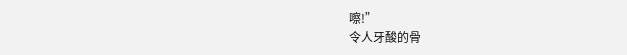嚓!”
令人牙酸的骨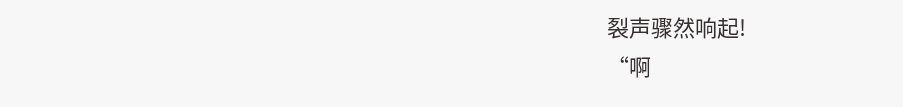裂声骤然响起!
“啊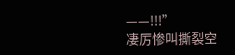——!!!”
凄厉惨叫撕裂空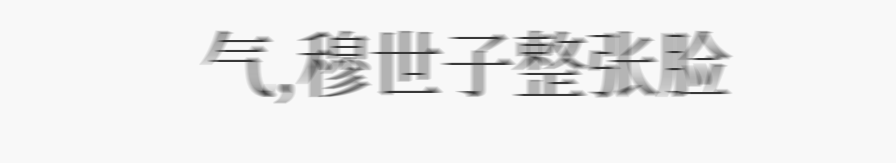气,穆世子整张脸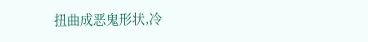扭曲成恶鬼形状,冷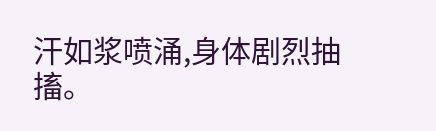汗如浆喷涌,身体剧烈抽搐。